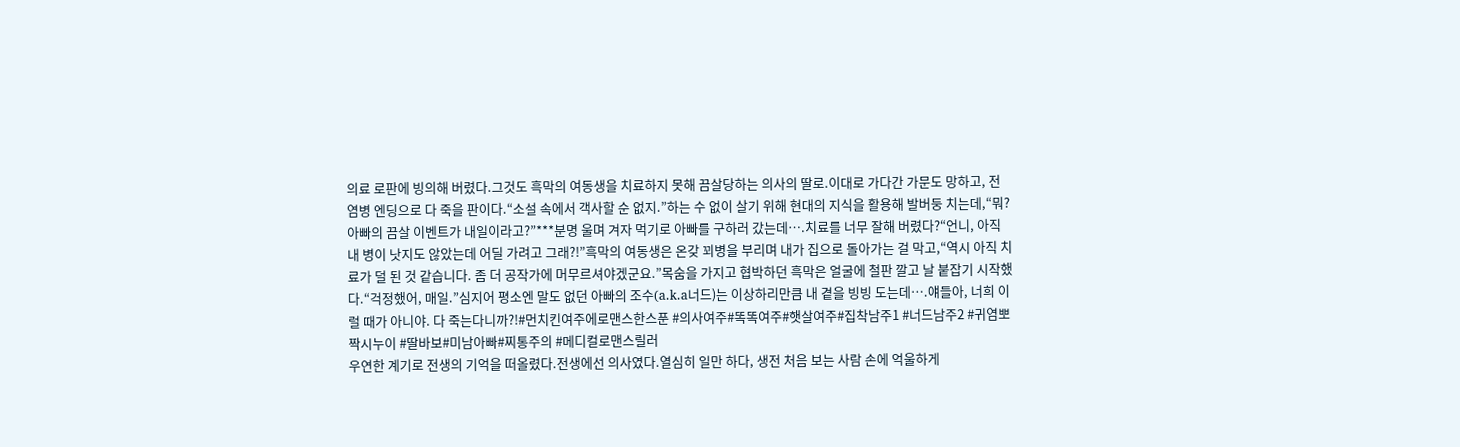의료 로판에 빙의해 버렸다.그것도 흑막의 여동생을 치료하지 못해 끔살당하는 의사의 딸로.이대로 가다간 가문도 망하고, 전염병 엔딩으로 다 죽을 판이다.“소설 속에서 객사할 순 없지.”하는 수 없이 살기 위해 현대의 지식을 활용해 발버둥 치는데,“뭐? 아빠의 끔살 이벤트가 내일이라고?”***분명 울며 겨자 먹기로 아빠를 구하러 갔는데….치료를 너무 잘해 버렸다?“언니, 아직 내 병이 낫지도 않았는데 어딜 가려고 그래?!”흑막의 여동생은 온갖 꾀병을 부리며 내가 집으로 돌아가는 걸 막고,“역시 아직 치료가 덜 된 것 같습니다. 좀 더 공작가에 머무르셔야겠군요.”목숨을 가지고 협박하던 흑막은 얼굴에 철판 깔고 날 붙잡기 시작했다.“걱정했어, 매일.”심지어 평소엔 말도 없던 아빠의 조수(a.k.a너드)는 이상하리만큼 내 곁을 빙빙 도는데….얘들아, 너희 이럴 때가 아니야. 다 죽는다니까?!#먼치킨여주에로맨스한스푼 #의사여주#똑똑여주#햇살여주#집착남주1 #너드남주2 #귀염뽀짝시누이 #딸바보#미남아빠#찌통주의 #메디컬로맨스릴러
우연한 계기로 전생의 기억을 떠올렸다.전생에선 의사였다.열심히 일만 하다, 생전 처음 보는 사람 손에 억울하게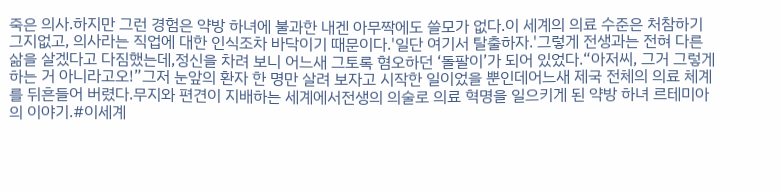죽은 의사.하지만 그런 경험은 약방 하녀에 불과한 내겐 아무짝에도 쓸모가 없다.이 세계의 의료 수준은 처참하기 그지없고, 의사라는 직업에 대한 인식조차 바닥이기 때문이다.'일단 여기서 탈출하자.'그렇게 전생과는 전혀 다른 삶을 살겠다고 다짐했는데,정신을 차려 보니 어느새 그토록 혐오하던 ‘돌팔이’가 되어 있었다.“아저씨, 그거 그렇게 하는 거 아니라고오!”그저 눈앞의 환자 한 명만 살려 보자고 시작한 일이었을 뿐인데어느새 제국 전체의 의료 체계를 뒤흔들어 버렸다.무지와 편견이 지배하는 세계에서전생의 의술로 의료 혁명을 일으키게 된 약방 하녀 르테미아의 이야기.#이세계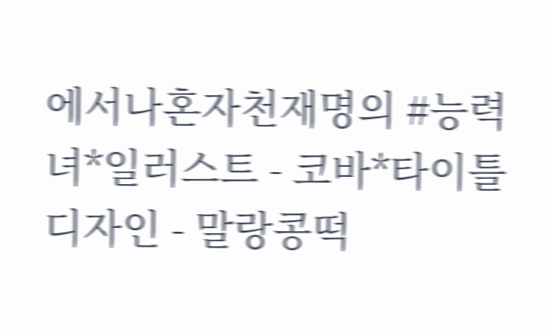에서나혼자천재명의 #능력녀*일러스트 - 코바*타이틀 디자인 - 말랑콩떡